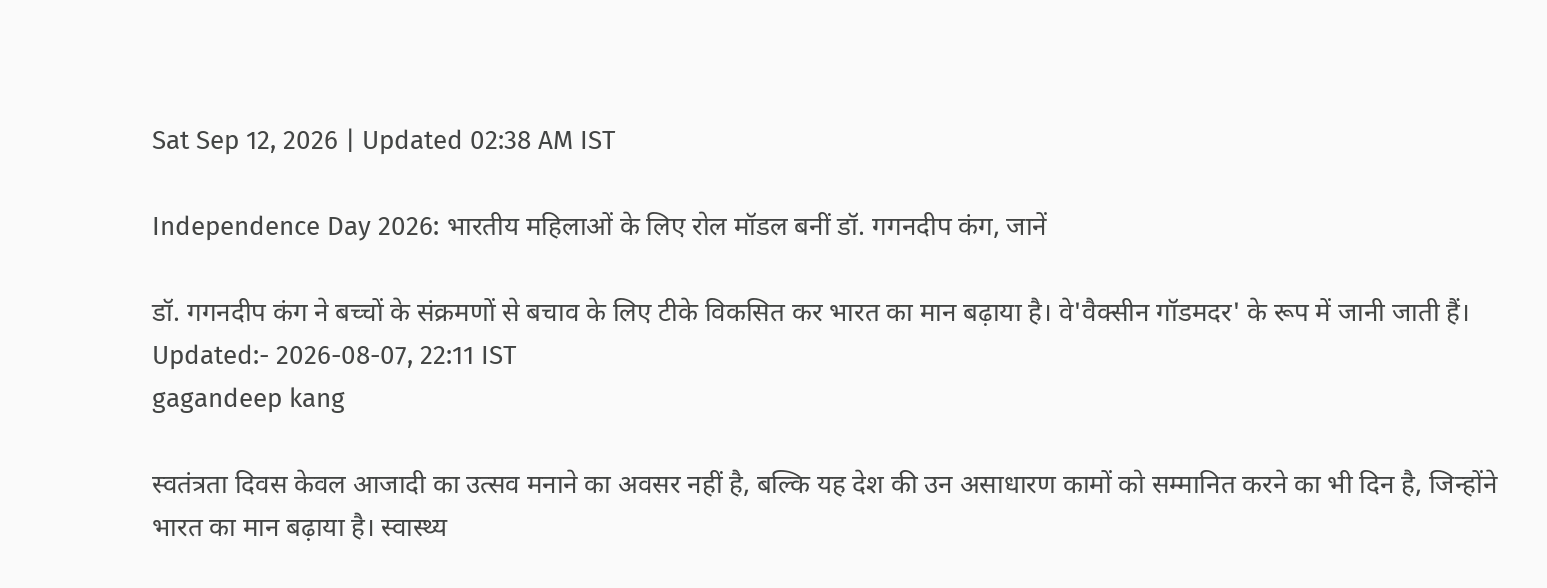Sat Sep 12, 2026 | Updated 02:38 AM IST

Independence Day 2026: भारतीय महिलाओं के लिए रोल मॉडल बनीं डॉ. गगनदीप कंग, जानें

डॉ. गगनदीप कंग ने बच्चों के संक्रमणों से बचाव के लिए टीके विकसित कर भारत का मान बढ़ाया है। वे'वैक्सीन गॉडमदर' के रूप में जानी जाती हैं।
Updated:- 2026-08-07, 22:11 IST
gagandeep kang

स्वतंत्रता दिवस केवल आजादी का उत्सव मनाने का अवसर नहीं है, बल्कि यह देश की उन असाधारण कामों को सम्मानित करने का भी दिन है, जिन्होंने भारत का मान बढ़ाया है। स्वास्थ्य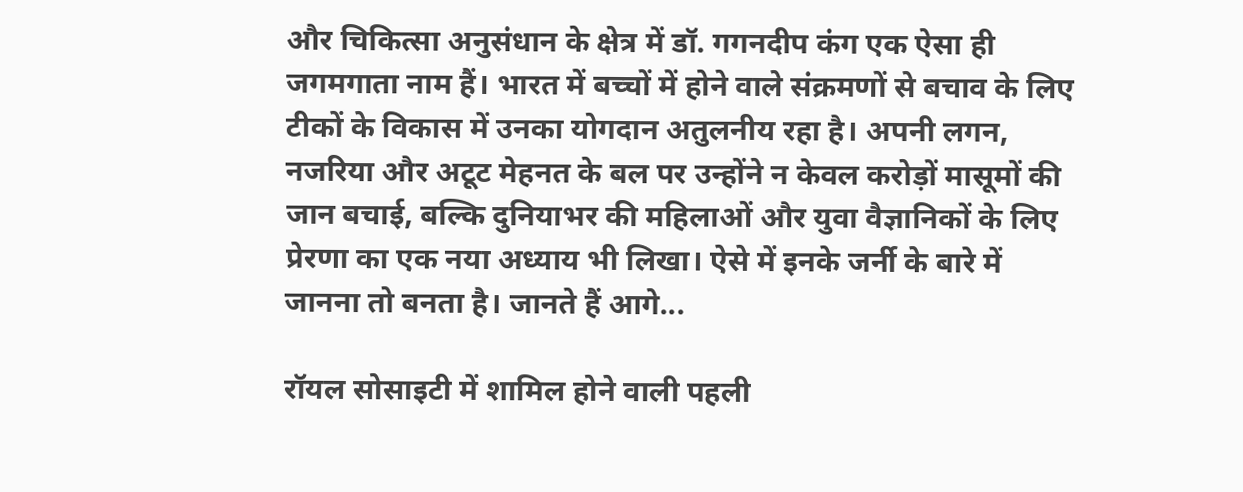और चिकित्सा अनुसंधान के क्षेत्र में डॉ. गगनदीप कंग एक ऐसा ही जगमगाता नाम हैं। भारत में बच्चों में होने वाले संक्रमणों से बचाव के लिए टीकों के विकास में उनका योगदान अतुलनीय रहा है। अपनी लगन, नजरिया और अटूट मेहनत के बल पर उन्होंने न केवल करोड़ों मासूमों की जान बचाई, बल्कि दुनियाभर की महिलाओं और युवा वैज्ञानिकों के लिए प्रेरणा का एक नया अध्याय भी लिखा। ऐसे में इनके जर्नी के बारे में जानना तो बनता है। जानते हैं आगे...

रॉयल सोसाइटी में शामिल होने वाली पहली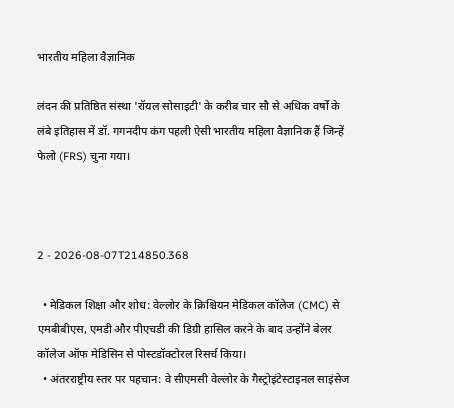भारतीय महिला वैज्ञानिक

लंदन की प्रतिष्ठित संस्था 'रॉयल सोसाइटी' के करीब चार सौ से अधिक वर्षों के लंबे इतिहास में डॉ. गगनदीप कंग पहली ऐसी भारतीय महिला वैज्ञानिक हैं जिन्हें फेलो (FRS) चुना गया।



2 - 2026-08-07T214850.368

  • मेडिकल शिक्षा और शोध: वेल्लोर के क्रिश्चियन मेडिकल कॉलेज (CMC) से एमबीबीएस, एमडी और पीएचडी की डिग्री हासिल करने के बाद उन्होंने बेलर कॉलेज ऑफ मेडिसिन से पोस्टडॉक्टोरल रिसर्च किया।
  • अंतरराष्ट्रीय स्तर पर पहचान: वे सीएमसी वेल्लोर के गैस्ट्रोइंटेस्टाइनल साइंसेज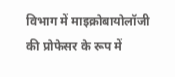विभाग में माइक्रोबायोलॉजी की प्रोफेसर के रूप में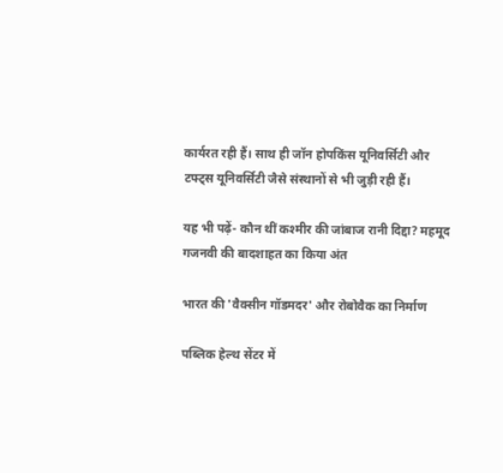कार्यरत रही हैं। साथ ही जॉन होपकिंस यूनिवर्सिटी और टफ्ट्स यूनिवर्सिटी जैसे संस्थानों से भी जुड़ी रही हैं।

यह भी पढ़ें- कौन थीं कश्मीर की जांबाज रानी दिद्दा? महमूद गजनवी की बादशाहत का किया अंत

भारत की 'वैक्सीन गॉडमदर' और रोबोवैक का निर्माण

पब्लिक हेल्थ सेंटर में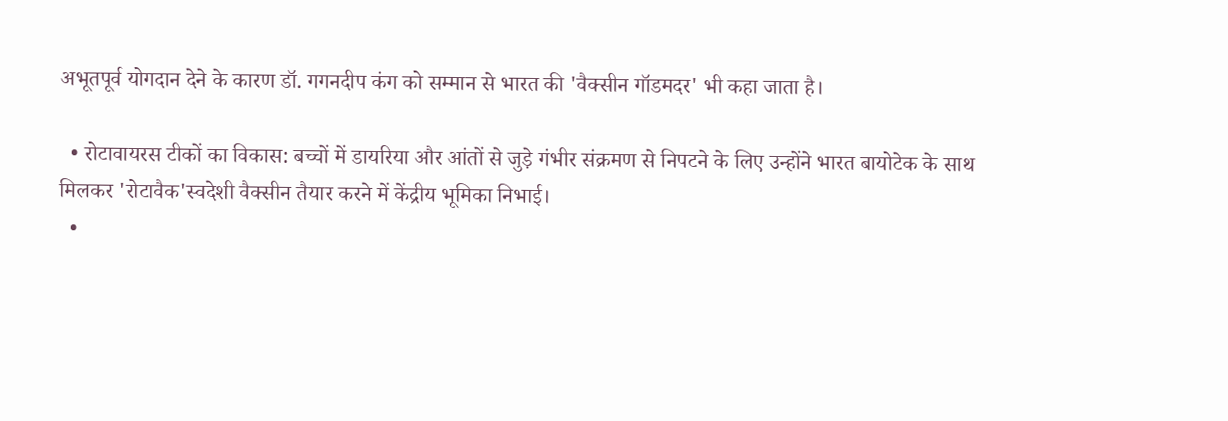अभूतपूर्व योगदान देने के कारण डॉ. गगनदीप कंग को सम्मान से भारत की 'वैक्सीन गॉडमदर' भी कहा जाता है।

  • रोटावायरस टीकों का विकास: बच्चों में डायरिया और आंतों से जुड़े गंभीर संक्रमण से निपटने के लिए उन्होंने भारत बायोटेक के साथ मिलकर 'रोटावैक'स्वदेशी वैक्सीन तैयार करने में केंद्रीय भूमिका निभाई।
  •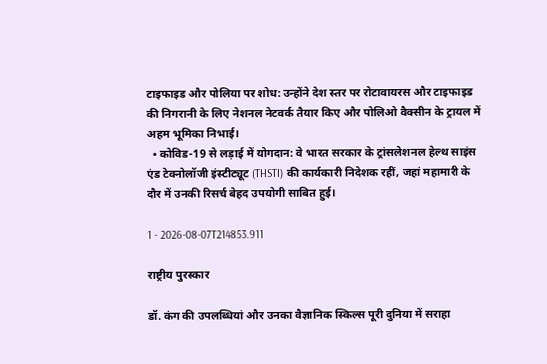टाइफाइड और पोलिया पर शोध: उन्होंने देश स्तर पर रोटावायरस और टाइफाइड की निगरानी के लिए नेशनल नेटवर्क तैयार किए और पोलिओ वैक्सीन के ट्रायल में अहम भूमिका निभाई।
  • कोविड-19 से लड़ाई में योगदान: वे भारत सरकार के ट्रांसलेशनल हेल्थ साइंस एंड टेक्नोलॉजी इंस्टीट्यूट (THSTI) की कार्यकारी निदेशक रहीं, जहां महामारी के दौर में उनकी रिसर्च बेहद उपयोगी साबित हुई।

1 - 2026-08-07T214853.911

राष्ट्रीय पुरस्कार

डॉ. कंग की उपलब्धियां और उनका वैज्ञानिक स्किल्स पूरी दुनिया में सराहा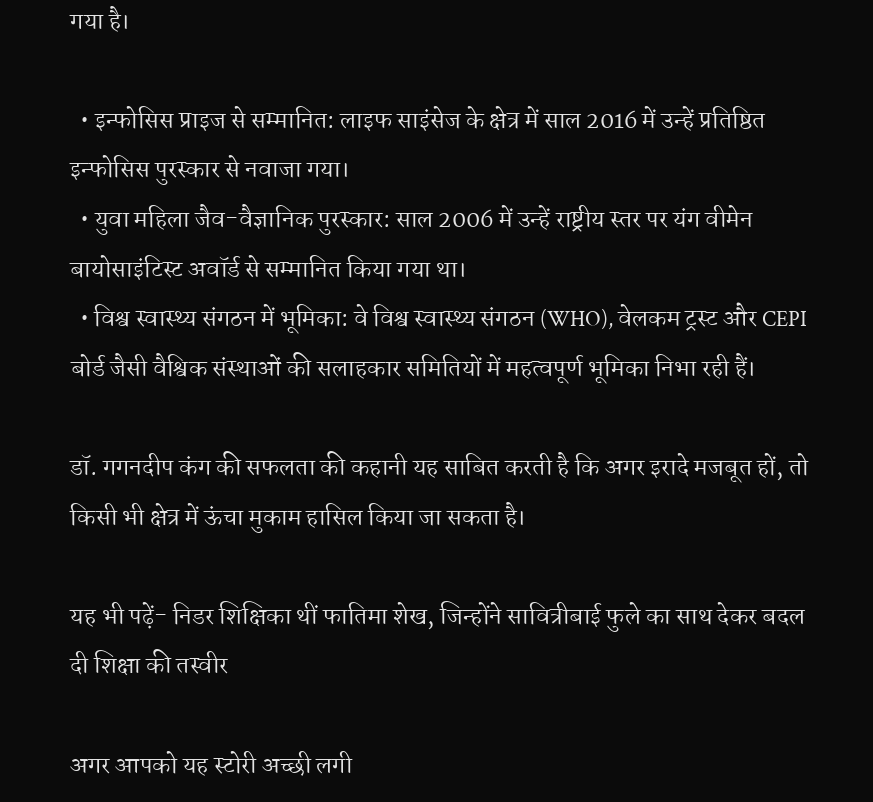गया है।

  • इन्फोसिस प्राइज से सम्मानित: लाइफ साइंसेज के क्षेत्र में साल 2016 में उन्हें प्रतिष्ठित इन्फोसिस पुरस्कार से नवाजा गया।
  • युवा महिला जैव-वैज्ञानिक पुरस्कार: साल 2006 में उन्हें राष्ट्रीय स्तर पर यंग वीमेन बायोसाइंटिस्ट अवॉर्ड से सम्मानित किया गया था।
  • विश्व स्वास्थ्य संगठन में भूमिका: वे विश्व स्वास्थ्य संगठन (WHO), वेलकम ट्रस्ट और CEPI बोर्ड जैसी वैश्विक संस्थाओं की सलाहकार समितियों में महत्वपूर्ण भूमिका निभा रही हैं।

डॉ. गगनदीप कंग की सफलता की कहानी यह साबित करती है कि अगर इरादे मजबूत हों, तो किसी भी क्षेत्र में ऊंचा मुकाम हासिल किया जा सकता है।

यह भी पढ़ें- निडर शिक्षिका थीं फातिमा शेख, जिन्होंने सावित्रीबाई फुले का साथ देकर बदल दी श‍िक्षा की तस्वीर

अगर आपको यह स्टोरी अच्छी लगी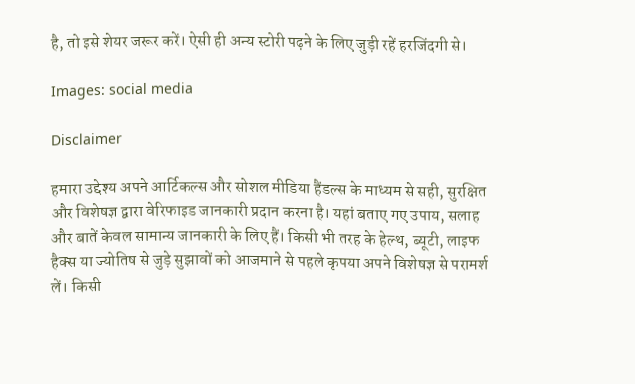है, तो इसे शेयर जरूर करें। ऐसी ही अन्य स्टोरी पढ़ने के लिए जुड़ी रहें हरजिंदगी से।

Images: social media

Disclaimer

हमारा उद्देश्य अपने आर्टिकल्स और सोशल मीडिया हैंडल्स के माध्यम से सही, सुरक्षित और विशेषज्ञ द्वारा वेरिफाइड जानकारी प्रदान करना है। यहां बताए गए उपाय, सलाह और बातें केवल सामान्य जानकारी के लिए हैं। किसी भी तरह के हेल्थ, ब्यूटी, लाइफ हैक्स या ज्योतिष से जुड़े सुझावों को आजमाने से पहले कृपया अपने विशेषज्ञ से परामर्श लें। किसी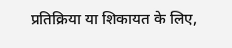प्रतिक्रिया या शिकायत के लिए,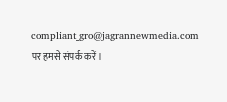compliant_gro@jagrannewmedia.com पर हमसे संपर्क करें।